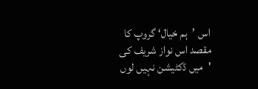اس ’ہم خیال‘ گروپ کا مقصد اس نواز شریف کی 'میں ڈکٹیشن نہیں لوں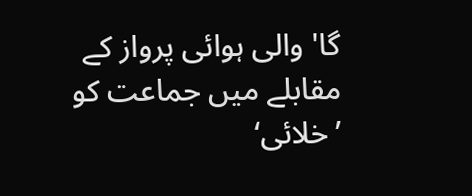گا' والی ہوائی پرواز کے مقابلے میں جماعت کو ’خلائی‘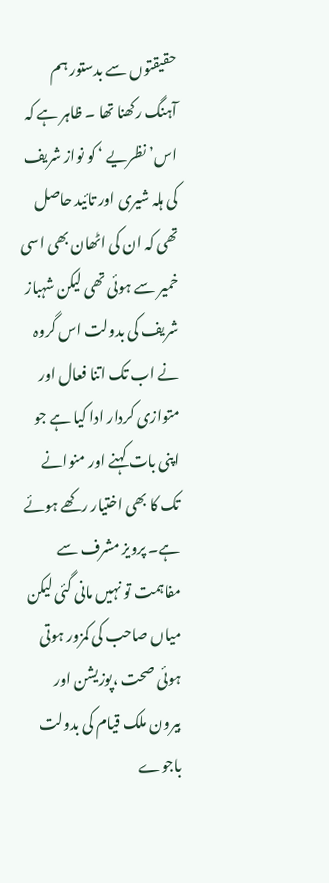حقیقتوں سے بدستور ہم آہنگ رکھنا تھا ۔ ظاہر ہے کہ اس’ نظریے ‘ کو نواز شریف کی ہلہ شیری اور تائید حاصل تھی کہ ان کی اٹھان بھی اسی خمیر سے ہوئی تھی لیکن شہباز شریف کی بدولت اس گروہ نے اب تک اتنا فعال اور متوازی کردار ادا کیا ہے جو اپنی بات کہنے اور منوانے تک کا بھی اختیار رکھے ہوئے ہے۔ پرویز مشرف سے مفاہمت تو نہیں مانی گئی لیکن میاں صاحب کی کمزور ہوتی ہوئی صحت ،پوزیشن اور بیرون ملک قیام کی بدولت باجوے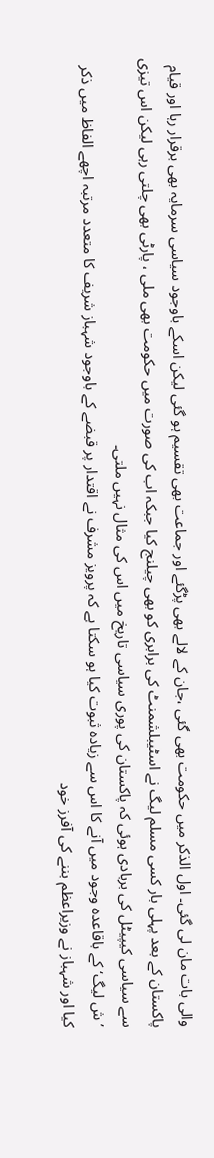والی بات مان لی گئی۔ اول الذکر میں حکومت بھی گئی ،جان کے لالے بھی پڑگئے اور جماعت بھی تقسیم ہو گئی لیکن اسکے باوجود سیاسی سرمایہ بھی برقرار رہا اور قیام پاکستان کے بعد پہلی بار کسی مسلم لیگ نے اسٹیبلشمنٹ کی برابری کو بھی چیلنج کیا جبکہ اب کی صورت میں حکومت بھی ملی ، پارٹی بھی چلتی رہی لیکن اس تیزی سے سیاسی کیپیٹل کی بربادی ہوئی کہ پاکستان کی پوری سیاسی تاریخ میں اس کی مثال نہیں ملتی۔
’ش لیگ‘ کے باقاعدہ وجود میں آنے کا اس سے زیادہ ثبوت کیا ہو سکتا ہے کہ پرویز مشرف نے اقتدار پر قبضے کے باوجود شہباز شریف کا متعدد مرتبہ اچھے الفاظ میں ذکر کیا اور شہباز نے وزیراعظم بننے کی آفرز خود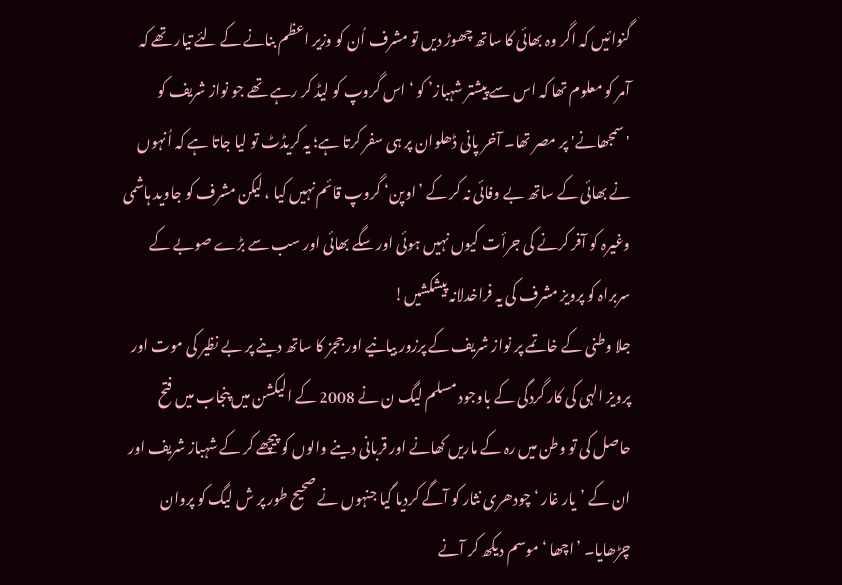گنوائیں کہ اگر وہ بھائی کا ساتھ چھوڑ دیں تو مشرف اُن کو وزیر اعظم بنانے کے لئے تیار تھے کہ آمر کو معلوم تھا کہ اس سے پیشتر شہباز’ کو ‘ اس گروپ کو لیڈ کر رہے تھے جو نواز شریف کو 'سمجھانے' پر مصر تھا۔ آخر پانی ڈھلوان پر ہی سفر کرتا ہے؛ یہ کریڈٹ تو لیا جاتا ہے کہ اُنہوں نے بھائی کے ساتھ بے وفائی نہ کر کے ’اوپن‘ گروپ قائم نہیں کیا ، لیکن مشرف کو جاوید ہاشمی وغیرہ کو آفر کرنے کی جرأت کیوں نہیں ہوئی اور سگے بھائی اور سب سے بڑے صوبے کے سربراہ کو پرویز مشرف کی یہ فراخدلانہ پیشکشیں!
جلا وطنی کے خاتمے پر نواز شریف کے پرزور بیانیے اور ججز کا ساتھ دینے پر بے نظیر کی موت اور پرویز الہی کی کار گردگی کے باوجود مسلم لیگ ن نے 2008 کے الیکشن میں پنجاب میں فتح حاصل کی تو وطن میں رہ کے ماریں کھانے اور قربانی دینے والوں کو پیچھے کر کے شہباز شریف اور ان کے ’یار غار ‘ چودھری نثار کو آگے کردیا گیا جنہوں نے صحیح طور پر ش لیگ کو پروان چڑھایا۔ ’اچھا ‘موسم دیکھ کر آنے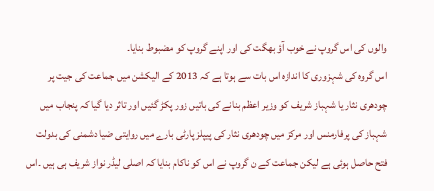والوں کی اس گروپ نے خوب آؤ بھگت کی اور اپنے گروپ کو مضبوط بنایا۔
اس گروہ کی شہزوری کا اندازہ اس بات سے ہوتا ہے کہ 2013 کے الیکشن میں جماعت کی جیت پر چودھری نثار یا شہباز شریف کو وزیر اعظم بنانے کی باتیں زور پکڑ گئیں اور تاثر دیا گیا کہ پنجاب میں شہباز کی پرفارمنس اور مرکز میں چودھری نثار کی پیپلز پارٹی بارے میں روایتی ضیا دشمنی کی بدولت فتح حاصل ہوئی ہے لیکن جماعت کے ن گروپ نے اس کو ناکام بنایا کہ اصلی لیڈر نواز شریف ہی ہیں ۔اس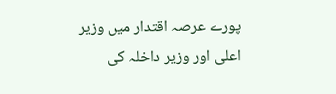پورے عرصہ اقتدار میں وزیر اعلی اور وزیر داخلہ کی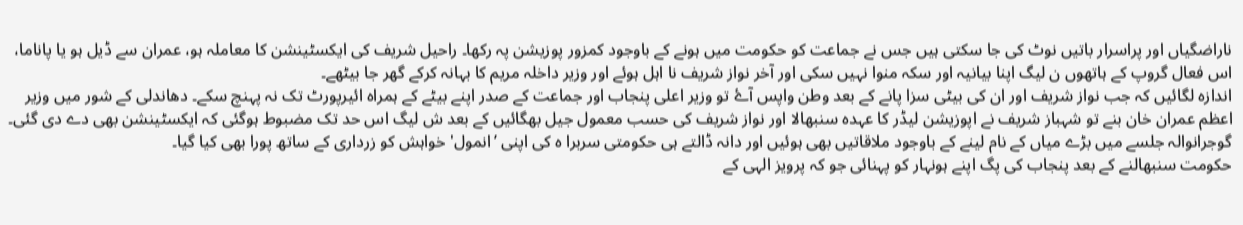ناراضگیاں اور پراسرار باتیں نوٹ کی جا سکتی ہیں جس نے جماعت کو حکومت میں ہونے کے باوجود کمزور پوزیشن پہ رکھا۔ راحیل شریف کی ایکسٹینشن کا معاملہ ہو، عمران سے ڈیل ہو یا پاناما، اس فعال گروپ کے ہاتھوں ن لیگ اپنا بیانیہ اور سکہ منوا نہیں سکی اور آخر نواز شریف نا اہل ہوئے اور وزیر داخلہ مریم کا بہانہ کرکے گھر جا بیٹھے۔
اندازہ لگائیں کہ جب نواز شریف اور ان کی بیٹی سزا پانے کے بعد وطن واپس آۓ تو وزیر اعلی پنجاب اور جماعت کے صدر اپنے بیٹے کے ہمراہ ائیرپورٹ تک نہ پہنچ سکے۔ دھاندلی کے شور میں وزیر اعظم عمران خان بنے تو شہباز شریف نے اپوزیشن لیڈر کا عہدہ سنبھالا اور نواز شریف کی حسب معمول جیل بھگائیں کے بعد ش لیگ اس حد تک مضبوط ہوگئی کہ ایکسٹینشن بھی دے دی گئی۔ گوجرانوالہ جلسے میں بڑے میاں کے نام لینے کے باوجود ملاقاتیں بھی ہوئیں اور دانہ ڈالتے ہی حکومتی سربرا ہ کی اپنی ’انمول' خواہش کو زرداری کے ساتھ پورا بھی کیا گیا۔
حکومت سنبھالنے کے بعد پنجاب کی پگ اپنے ہونہار کو پہنائی جو کہ پرویز الہی کے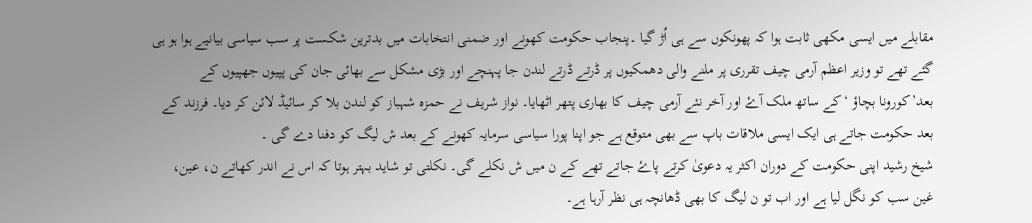مقابلے میں ایسی مکھی ثابت ہوا کہ پھونکوں سے ہی اُڑ گیا ۔پنجاب حکومت کھونے اور ضمنی انتخابات میں بدترین شکست پر سب سیاسی بیانیے ہوا ہو ہی گئے تھے تو وزیر اعظم آرمی چیف تقرری پر ملنے والی دھمکیوں پر ڈرتے ڈرتے لندن جا پہنچے اور بڑی مشکل سے بھائی جان کی پپیوں جھپیوں کے بعد’کورونا بچاؤ ‘کے ساتھ ملک آۓ اور آخر نئے آرمی چیف کا بھاری پتھر اٹھایا۔ نواز شریف نے حمزہ شہباز کو لندن بلا کر سائیڈ لائن کر دیا۔ فرزند کے بعد حکومت جاتے ہی ایک ایسی ملاقات باپ سے بھی متوقع ہے جو اپنا پورا سیاسی سرمایہ کھونے کے بعد ش لیگ کو دفنا دے گی ۔
شیخ رشید اپنی حکومت کے دوران اکثر یہ دعویٰ کرتے پاۓ جاتے تھے کے ن میں ش نکلے گی۔ نکلتی تو شاید بہتر ہوتا کہ اس نے اندر کھاتے ن، عین، غین سب کو نگل لیا ہے اور اب تو ن لیگ کا بھی ڈھانچہ ہی نظر آرہا ہے۔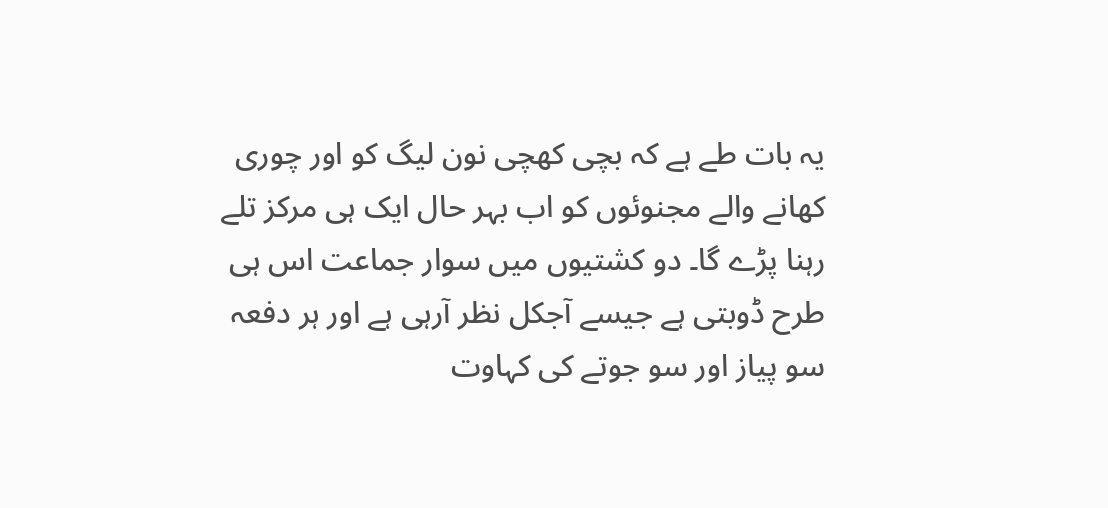یہ بات طے ہے کہ بچی کھچی نون لیگ کو اور چوری کھانے والے مجنوئوں کو اب بہر حال ایک ہی مرکز تلے رہنا پڑے گا۔ دو کشتیوں میں سوار جماعت اس ہی طرح ڈوبتی ہے جیسے آجکل نظر آرہی ہے اور ہر دفعہ سو پیاز اور سو جوتے کی کہاوت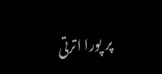پر پورا اترتی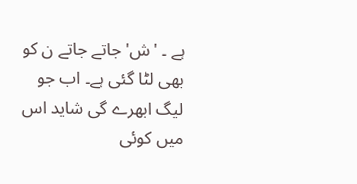ہے ۔ 'ش' جاتے جاتے ن کو بھی لٹا گئی ہے۔ اب جو لیگ ابھرے گی شاید اس میں کوئی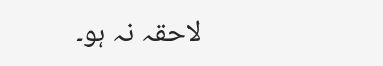لاحقہ نہ ہو۔